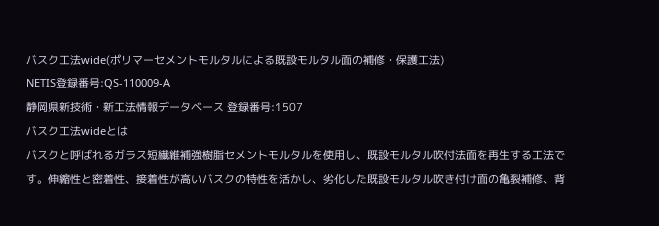バスク⼯法wide(ポリマーセメントモルタルによる既設モルタル⾯の補修・保護⼯法)
NETIS登録番号:QS-110009-A
静岡県新技術・新工法情報データベース 登録番号:1507
バスク工法wideとは
バスクと呼ばれるガラス短繊維補強樹脂セメントモルタルを使用し、既設モルタル吹付法面を再生する工法です。伸縮性と密着性、接着性が高いバスクの特性を活かし、劣化した既設モルタル吹き付け面の亀裂補修、背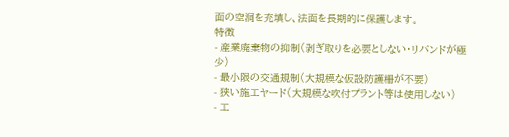面の空洞を充填し、法面を長期的に保護します。
特徴
- 産業廃棄物の抑制(剥ぎ取りを必要としない・リバンドが極少)
- 最小限の交通規制(大規模な仮設防護柵が不要)
- 狭い施工ヤード(大規模な吹付プラント等は使用しない)
- 工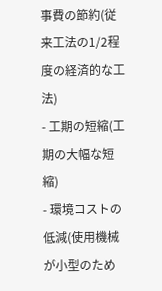事費の節約(従来工法の1/2程度の経済的な工法)
- 工期の短縮(工期の大幅な短縮)
- 環境コストの低減(使用機械が小型のため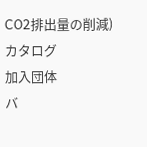CO2排出量の削減)
カタログ
加入団体
バ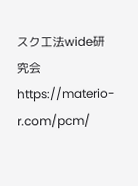スク工法wide研究会
https://materio-r.com/pcm/